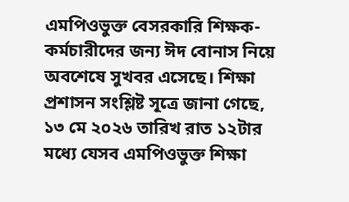এমপিওভুক্ত বেসরকারি শিক্ষক-কর্মচারীদের জন্য ঈদ বোনাস নিয়ে অবশেষে সুখবর এসেছে। শিক্ষা প্রশাসন সংশ্লিষ্ট সূত্রে জানা গেছে, ১৩ মে ২০২৬ তারিখ রাত ১২টার মধ্যে যেসব এমপিওভুক্ত শিক্ষা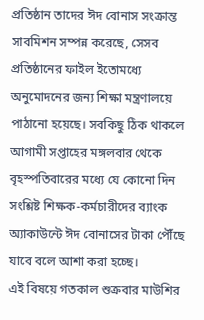প্রতিষ্ঠান তাদের ঈদ বোনাস সংক্রান্ত সাবমিশন সম্পন্ন করেছে, সেসব প্রতিষ্ঠানের ফাইল ইতোমধ্যে অনুমোদনের জন্য শিক্ষা মন্ত্রণালয়ে পাঠানো হয়েছে। সবকিছু ঠিক থাকলে আগামী সপ্তাহের মঙ্গলবার থেকে বৃহস্পতিবারের মধ্যে যে কোনো দিন সংশ্লিষ্ট শিক্ষক-কর্মচারীদের ব্যাংক অ্যাকাউন্টে ঈদ বোনাসের টাকা পৌঁছে যাবে বলে আশা করা হচ্ছে।
এই বিষয়ে গতকাল শুক্রবার মাউশির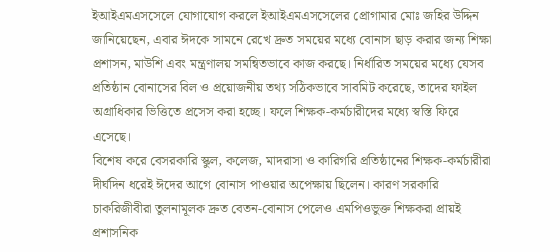ইআইএমএসসেলে যোগাযোগ করলে ইআইএমএসসেলের প্রোগামার মোঃ জহির উদ্দিন জানিয়েছেন, এবার ঈদকে সামনে রেখে দ্রুত সময়ের মধ্যে বোনাস ছাড় করার জন্য শিক্ষা প্রশাসন, মাউশি এবং মন্ত্রণালয় সমন্বিতভাবে কাজ করছে। নির্ধারিত সময়ের মধ্যে যেসব প্রতিষ্ঠান বোনাসের বিল ও প্রয়োজনীয় তথ্য সঠিকভাবে সাবমিট করেছে, তাদের ফাইল অগ্রাধিকার ভিত্তিতে প্রসেস করা হচ্ছে। ফলে শিক্ষক-কর্মচারীদের মধ্যে স্বস্তি ফিরে এসেছে।
বিশেষ করে বেসরকারি স্কুল, কলেজ, মাদরাসা ও কারিগরি প্রতিষ্ঠানের শিক্ষক-কর্মচারীরা দীর্ঘদিন ধরেই ঈদের আগে বোনাস পাওয়ার অপেক্ষায় ছিলেন। কারণ সরকারি চাকরিজীবীরা তুলনামূলক দ্রুত বেতন-বোনাস পেলেও এমপিওভুক্ত শিক্ষকরা প্রায়ই প্রশাসনিক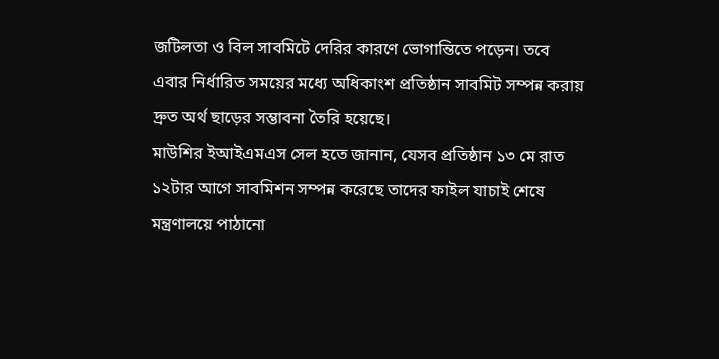জটিলতা ও বিল সাবমিটে দেরির কারণে ভোগান্তিতে পড়েন। তবে এবার নির্ধারিত সময়ের মধ্যে অধিকাংশ প্রতিষ্ঠান সাবমিট সম্পন্ন করায় দ্রুত অর্থ ছাড়ের সম্ভাবনা তৈরি হয়েছে।
মাউশির ইআইএমএস সেল হতে জানান, যেসব প্রতিষ্ঠান ১৩ মে রাত ১২টার আগে সাবমিশন সম্পন্ন করেছে তাদের ফাইল যাচাই শেষে মন্ত্রণালয়ে পাঠানো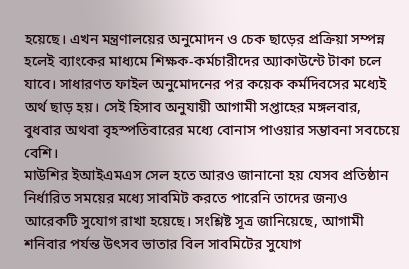হয়েছে। এখন মন্ত্রণালয়ের অনুমোদন ও চেক ছাড়ের প্রক্রিয়া সম্পন্ন হলেই ব্যাংকের মাধ্যমে শিক্ষক-কর্মচারীদের অ্যাকাউন্টে টাকা চলে যাবে। সাধারণত ফাইল অনুমোদনের পর কয়েক কর্মদিবসের মধ্যেই অর্থ ছাড় হয়। সেই হিসাব অনুযায়ী আগামী সপ্তাহের মঙ্গলবার, বুধবার অথবা বৃহস্পতিবারের মধ্যে বোনাস পাওয়ার সম্ভাবনা সবচেয়ে বেশি।
মাউশির ইআইএমএস সেল হতে আরও জানানো হয় যেসব প্রতিষ্ঠান নির্ধারিত সময়ের মধ্যে সাবমিট করতে পারেনি তাদের জন্যও আরেকটি সুযোগ রাখা হয়েছে। সংশ্লিষ্ট সূত্র জানিয়েছে, আগামী শনিবার পর্যন্ত উৎসব ভাতার বিল সাবমিটের সুযোগ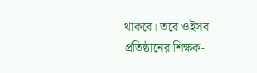থাকবে। তবে ওইসব প্রতিষ্ঠানের শিক্ষক-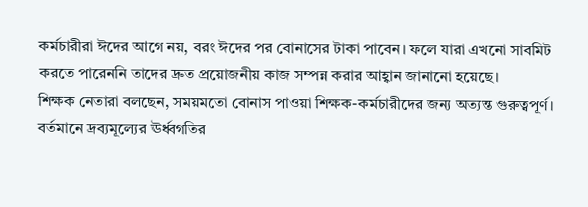কর্মচারীরা ঈদের আগে নয়, বরং ঈদের পর বোনাসের টাকা পাবেন। ফলে যারা এখনো সাবমিট করতে পারেননি তাদের দ্রুত প্রয়োজনীয় কাজ সম্পন্ন করার আহ্বান জানানো হয়েছে।
শিক্ষক নেতারা বলছেন, সময়মতো বোনাস পাওয়া শিক্ষক-কর্মচারীদের জন্য অত্যন্ত গুরুত্বপূর্ণ। বর্তমানে দ্রব্যমূল্যের ঊর্ধ্বগতির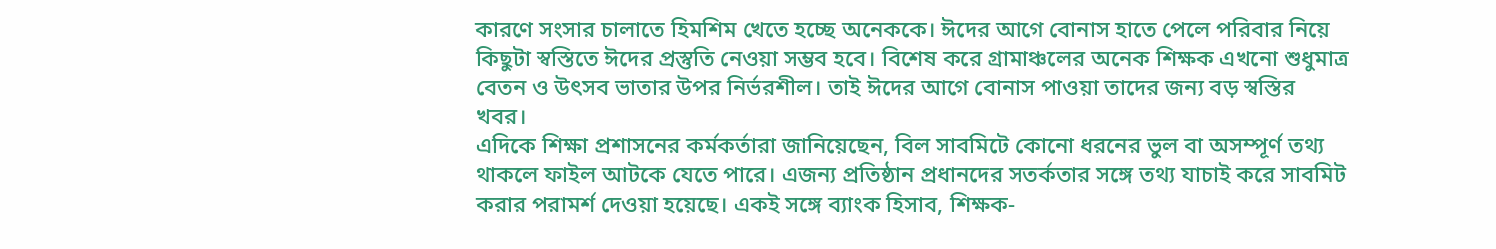কারণে সংসার চালাতে হিমশিম খেতে হচ্ছে অনেককে। ঈদের আগে বোনাস হাতে পেলে পরিবার নিয়ে কিছুটা স্বস্তিতে ঈদের প্রস্তুতি নেওয়া সম্ভব হবে। বিশেষ করে গ্রামাঞ্চলের অনেক শিক্ষক এখনো শুধুমাত্র বেতন ও উৎসব ভাতার উপর নির্ভরশীল। তাই ঈদের আগে বোনাস পাওয়া তাদের জন্য বড় স্বস্তির খবর।
এদিকে শিক্ষা প্রশাসনের কর্মকর্তারা জানিয়েছেন, বিল সাবমিটে কোনো ধরনের ভুল বা অসম্পূর্ণ তথ্য থাকলে ফাইল আটকে যেতে পারে। এজন্য প্রতিষ্ঠান প্রধানদের সতর্কতার সঙ্গে তথ্য যাচাই করে সাবমিট করার পরামর্শ দেওয়া হয়েছে। একই সঙ্গে ব্যাংক হিসাব, শিক্ষক-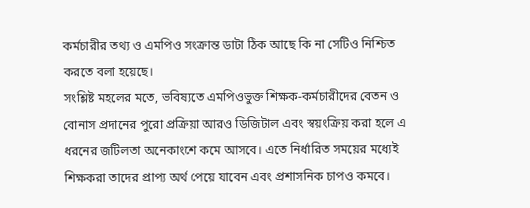কর্মচারীর তথ্য ও এমপিও সংক্রান্ত ডাটা ঠিক আছে কি না সেটিও নিশ্চিত করতে বলা হয়েছে।
সংশ্লিষ্ট মহলের মতে, ভবিষ্যতে এমপিওভুক্ত শিক্ষক-কর্মচারীদের বেতন ও বোনাস প্রদানের পুরো প্রক্রিয়া আরও ডিজিটাল এবং স্বয়ংক্রিয় করা হলে এ ধরনের জটিলতা অনেকাংশে কমে আসবে। এতে নির্ধারিত সময়ের মধ্যেই শিক্ষকরা তাদের প্রাপ্য অর্থ পেয়ে যাবেন এবং প্রশাসনিক চাপও কমবে।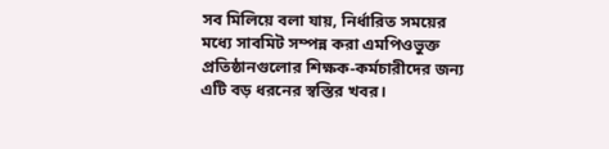সব মিলিয়ে বলা যায়, নির্ধারিত সময়ের মধ্যে সাবমিট সম্পন্ন করা এমপিওভুক্ত প্রতিষ্ঠানগুলোর শিক্ষক-কর্মচারীদের জন্য এটি বড় ধরনের স্বস্তির খবর।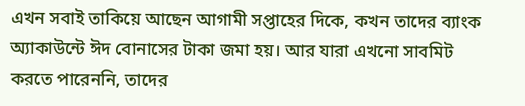এখন সবাই তাকিয়ে আছেন আগামী সপ্তাহের দিকে, কখন তাদের ব্যাংক অ্যাকাউন্টে ঈদ বোনাসের টাকা জমা হয়। আর যারা এখনো সাবমিট করতে পারেননি, তাদের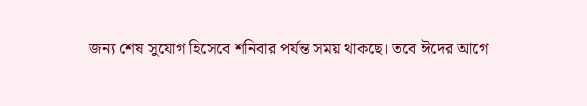জন্য শেষ সুযোগ হিসেবে শনিবার পর্যন্ত সময় থাকছে। তবে ঈদের আগে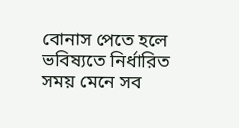বোনাস পেতে হলে ভবিষ্যতে নির্ধারিত সময় মেনে সব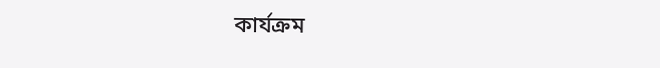কার্যক্রম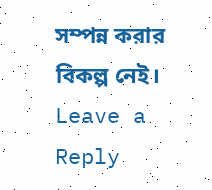সম্পন্ন করার বিকল্প নেই।
Leave a Reply